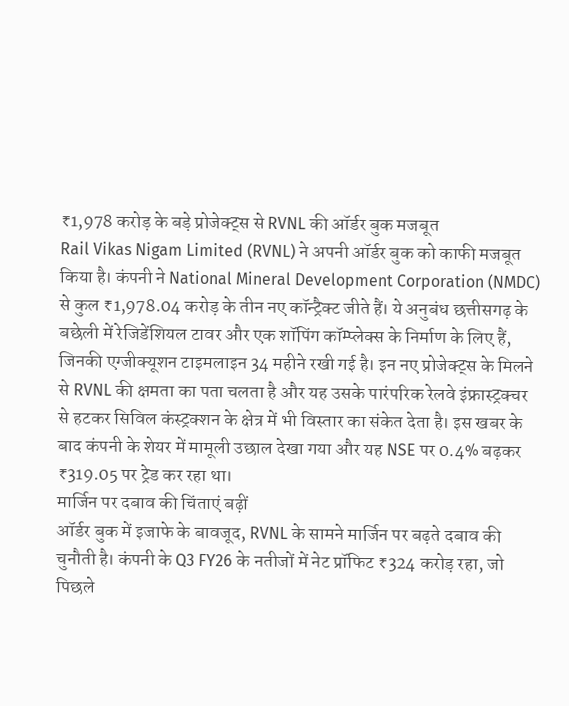₹1,978 करोड़ के बड़े प्रोजेक्ट्स से RVNL की ऑर्डर बुक मजबूत
Rail Vikas Nigam Limited (RVNL) ने अपनी ऑर्डर बुक को काफी मजबूत किया है। कंपनी ने National Mineral Development Corporation (NMDC) से कुल ₹1,978.04 करोड़ के तीन नए कॉन्ट्रैक्ट जीते हैं। ये अनुबंध छत्तीसगढ़ के बछेली में रेजिडेंशियल टावर और एक शॉपिंग कॉम्प्लेक्स के निर्माण के लिए हैं, जिनकी एग्जीक्यूशन टाइमलाइन 34 महीने रखी गई है। इन नए प्रोजेक्ट्स के मिलने से RVNL की क्षमता का पता चलता है और यह उसके पारंपरिक रेलवे इंफ्रास्ट्रक्चर से हटकर सिविल कंस्ट्रक्शन के क्षेत्र में भी विस्तार का संकेत देता है। इस खबर के बाद कंपनी के शेयर में मामूली उछाल देखा गया और यह NSE पर 0.4% बढ़कर ₹319.05 पर ट्रेड कर रहा था।
मार्जिन पर दबाव की चिंताएं बढ़ीं
ऑर्डर बुक में इजाफे के बावजूद, RVNL के सामने मार्जिन पर बढ़ते दबाव की चुनौती है। कंपनी के Q3 FY26 के नतीजों में नेट प्रॉफिट ₹324 करोड़ रहा, जो पिछले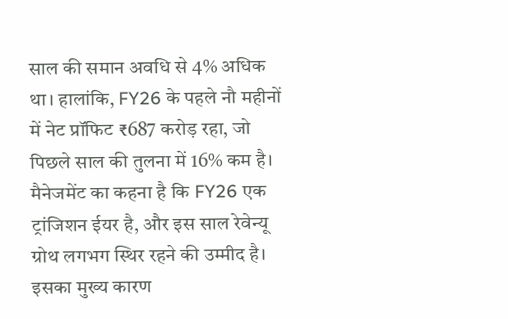साल की समान अवधि से 4% अधिक था। हालांकि, FY26 के पहले नौ महीनों में नेट प्रॉफिट ₹687 करोड़ रहा, जो पिछले साल की तुलना में 16% कम है। मैनेजमेंट का कहना है कि FY26 एक ट्रांजिशन ईयर है, और इस साल रेवेन्यू ग्रोथ लगभग स्थिर रहने की उम्मीद है। इसका मुख्य कारण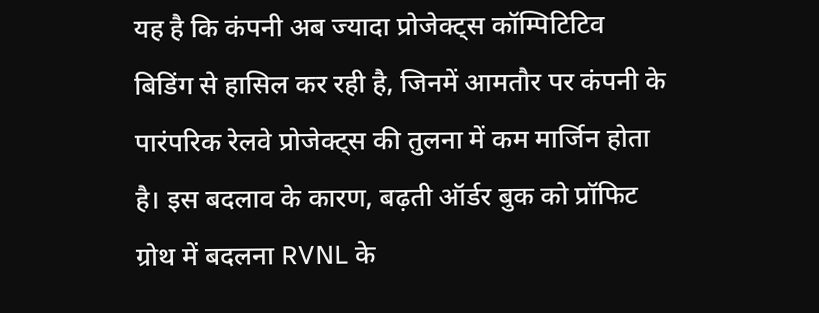यह है कि कंपनी अब ज्यादा प्रोजेक्ट्स कॉम्पिटिटिव बिडिंग से हासिल कर रही है, जिनमें आमतौर पर कंपनी के पारंपरिक रेलवे प्रोजेक्ट्स की तुलना में कम मार्जिन होता है। इस बदलाव के कारण, बढ़ती ऑर्डर बुक को प्रॉफिट ग्रोथ में बदलना RVNL के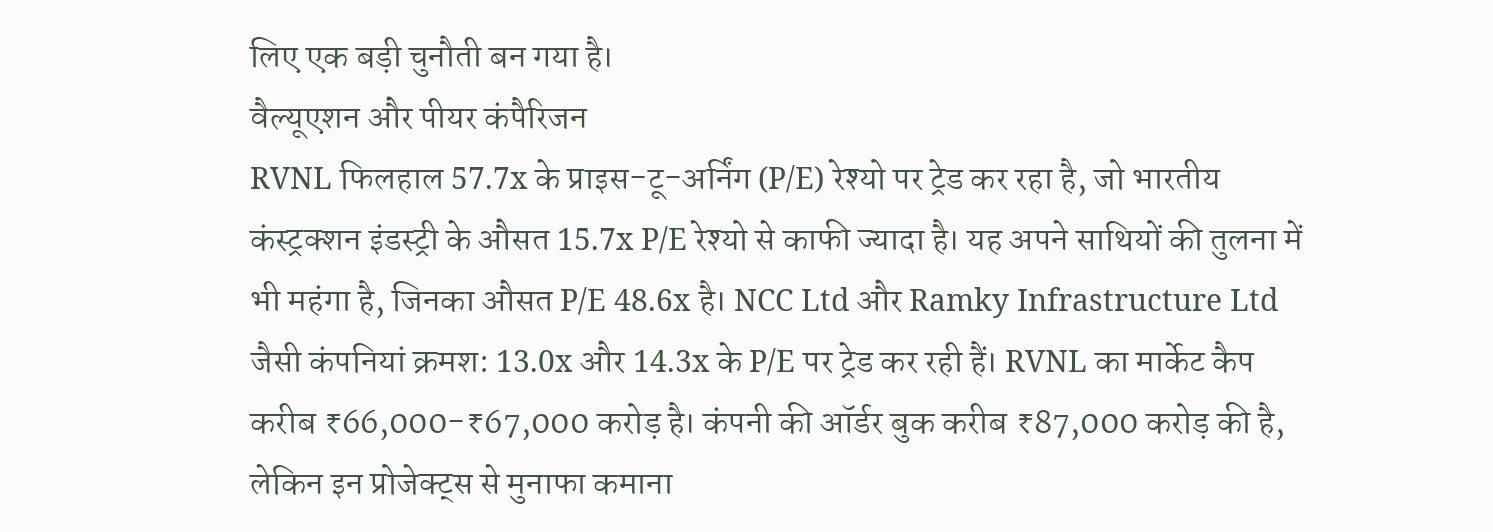लिए एक बड़ी चुनौती बन गया है।
वैल्यूएशन और पीयर कंपैरिजन
RVNL फिलहाल 57.7x के प्राइस-टू-अर्निंग (P/E) रेश्यो पर ट्रेड कर रहा है, जो भारतीय कंस्ट्रक्शन इंडस्ट्री के औसत 15.7x P/E रेश्यो से काफी ज्यादा है। यह अपने साथियों की तुलना में भी महंगा है, जिनका औसत P/E 48.6x है। NCC Ltd और Ramky Infrastructure Ltd जैसी कंपनियां क्रमश: 13.0x और 14.3x के P/E पर ट्रेड कर रही हैं। RVNL का मार्केट कैप करीब ₹66,000-₹67,000 करोड़ है। कंपनी की ऑर्डर बुक करीब ₹87,000 करोड़ की है, लेकिन इन प्रोजेक्ट्स से मुनाफा कमाना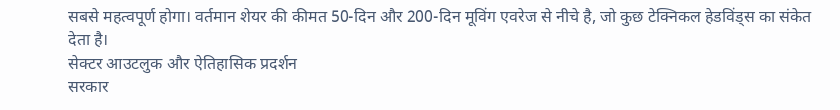सबसे महत्वपूर्ण होगा। वर्तमान शेयर की कीमत 50-दिन और 200-दिन मूविंग एवरेज से नीचे है, जो कुछ टेक्निकल हेडविंड्स का संकेत देता है।
सेक्टर आउटलुक और ऐतिहासिक प्रदर्शन
सरकार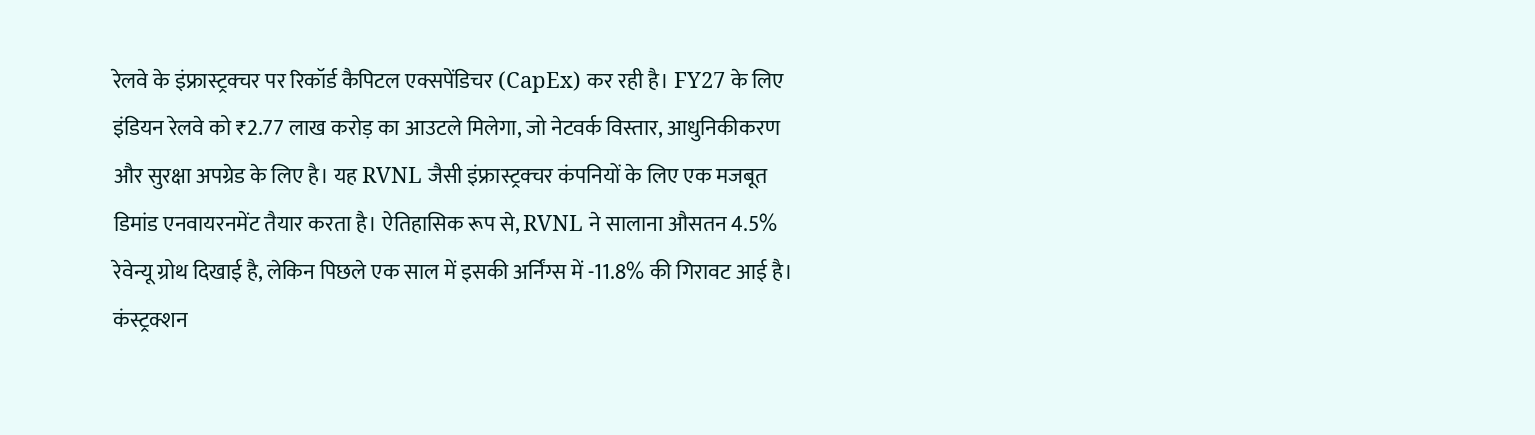रेलवे के इंफ्रास्ट्रक्चर पर रिकॉर्ड कैपिटल एक्सपेंडिचर (CapEx) कर रही है। FY27 के लिए इंडियन रेलवे को ₹2.77 लाख करोड़ का आउटले मिलेगा, जो नेटवर्क विस्तार, आधुनिकीकरण और सुरक्षा अपग्रेड के लिए है। यह RVNL जैसी इंफ्रास्ट्रक्चर कंपनियों के लिए एक मजबूत डिमांड एनवायरनमेंट तैयार करता है। ऐतिहासिक रूप से, RVNL ने सालाना औसतन 4.5% रेवेन्यू ग्रोथ दिखाई है, लेकिन पिछले एक साल में इसकी अर्निंग्स में -11.8% की गिरावट आई है। कंस्ट्रक्शन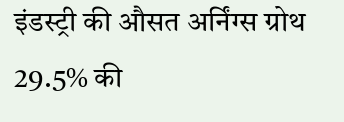इंडस्ट्री की औसत अर्निंग्स ग्रोथ 29.5% की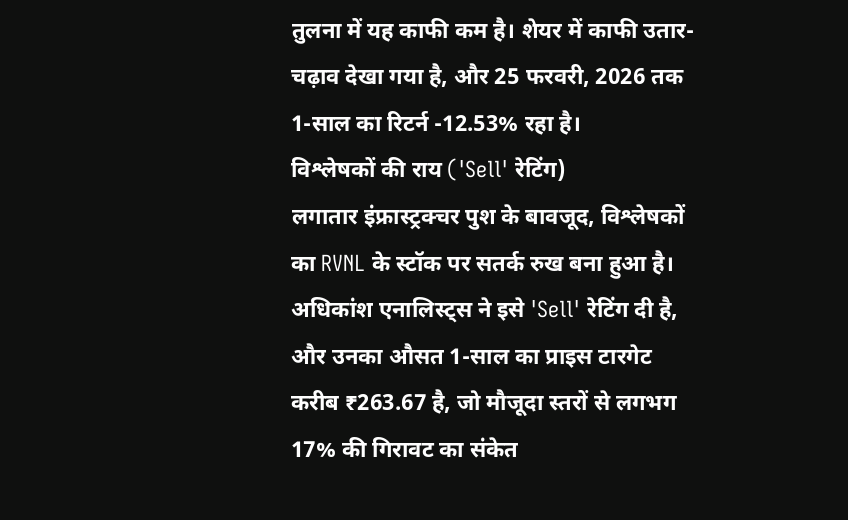तुलना में यह काफी कम है। शेयर में काफी उतार-चढ़ाव देखा गया है, और 25 फरवरी, 2026 तक 1-साल का रिटर्न -12.53% रहा है।
विश्लेषकों की राय ('Sell' रेटिंग)
लगातार इंफ्रास्ट्रक्चर पुश के बावजूद, विश्लेषकों का RVNL के स्टॉक पर सतर्क रुख बना हुआ है। अधिकांश एनालिस्ट्स ने इसे 'Sell' रेटिंग दी है, और उनका औसत 1-साल का प्राइस टारगेट करीब ₹263.67 है, जो मौजूदा स्तरों से लगभग 17% की गिरावट का संकेत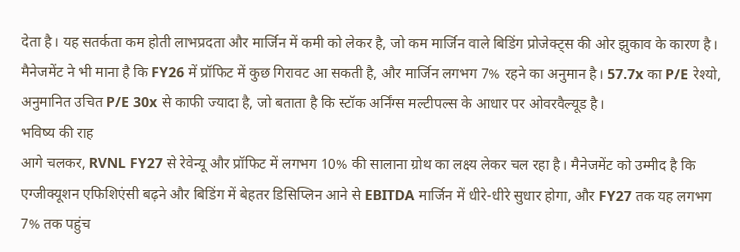देता है। यह सतर्कता कम होती लाभप्रदता और मार्जिन में कमी को लेकर है, जो कम मार्जिन वाले बिडिंग प्रोजेक्ट्स की ओर झुकाव के कारण है। मैनेजमेंट ने भी माना है कि FY26 में प्रॉफिट में कुछ गिरावट आ सकती है, और मार्जिन लगभग 7% रहने का अनुमान है। 57.7x का P/E रेश्यो, अनुमानित उचित P/E 30x से काफी ज्यादा है, जो बताता है कि स्टॉक अर्निंग्स मल्टीपल्स के आधार पर ओवरवैल्यूड है।
भविष्य की राह
आगे चलकर, RVNL FY27 से रेवेन्यू और प्रॉफिट में लगभग 10% की सालाना ग्रोथ का लक्ष्य लेकर चल रहा है। मैनेजमेंट को उम्मीद है कि एग्जीक्यूशन एफिशिएंसी बढ़ने और बिडिंग में बेहतर डिसिप्लिन आने से EBITDA मार्जिन में धीरे-धीरे सुधार होगा, और FY27 तक यह लगभग 7% तक पहुंच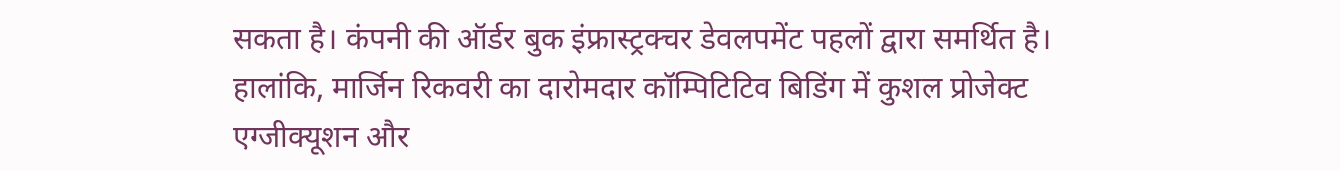सकता है। कंपनी की ऑर्डर बुक इंफ्रास्ट्रक्चर डेवलपमेंट पहलों द्वारा समर्थित है। हालांकि, मार्जिन रिकवरी का दारोमदार कॉम्पिटिटिव बिडिंग में कुशल प्रोजेक्ट एग्जीक्यूशन और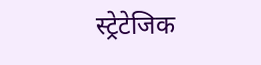स्ट्रेटेजिक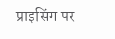प्राइसिंग पर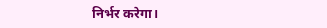निर्भर करेगा।